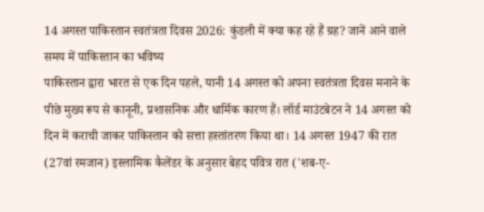14 अगस्त पाकिस्तान स्वतंत्रता दिवस 2026: कुंडली में क्या कह रहे हैं ग्रह? जानें आने वाले समय में पाकिस्तान का भविष्य
पाकिस्तान द्वारा भारत से एक दिन पहले, यानी 14 अगस्त को अपना स्वतंत्रता दिवस मनाने के पीछे मुख्य रूप से कानूनी, प्रशासनिक और धार्मिक कारण हैं। लॉर्ड माउंटबेटन ने 14 अगस्त को दिन में कराची जाकर पाकिस्तान को सत्ता हस्तांतरण किया था। 14 अगस्त 1947 की रात (27वां रमजान) इस्लामिक कैलेंडर के अनुसार बेहद पवित्र रात ('शब-ए-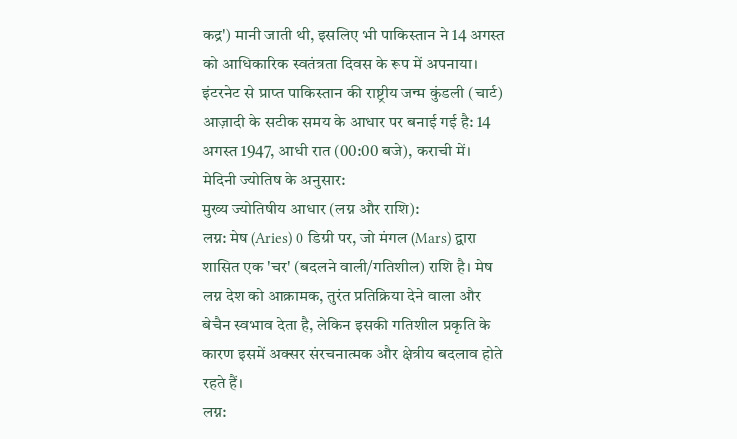कद्र') मानी जाती थी, इसलिए भी पाकिस्तान ने 14 अगस्त को आधिकारिक स्वतंत्रता दिवस के रूप में अपनाया।
इंटरनेट से प्राप्त पाकिस्तान की राष्ट्रीय जन्म कुंडली (चार्ट) आज़ादी के सटीक समय के आधार पर बनाई गई है: 14 अगस्त 1947, आधी रात (00:00 बजे), कराची में।
मेदिनी ज्योतिष के अनुसार:
मुख्य ज्योतिषीय आधार (लग्न और राशि):
लग्न: मेष (Aries) 0 डिग्री पर, जो मंगल (Mars) द्वारा शासित एक 'चर' (बदलने वाली/गतिशील) राशि है। मेष लग्न देश को आक्रामक, तुरंत प्रतिक्रिया देने वाला और बेचैन स्वभाव देता है, लेकिन इसकी गतिशील प्रकृति के कारण इसमें अक्सर संरचनात्मक और क्षेत्रीय बदलाव होते रहते हैं।
लग्न: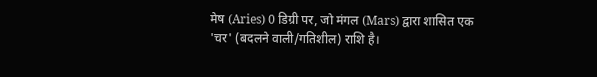मेष (Aries) 0 डिग्री पर, जो मंगल (Mars) द्वारा शासित एक 'चर' (बदलने वाली/गतिशील) राशि है।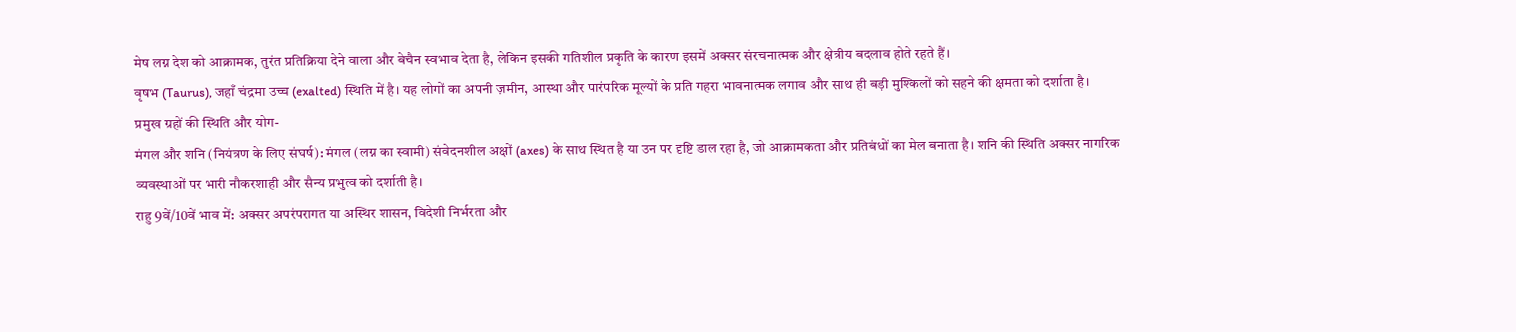मेष लग्न देश को आक्रामक, तुरंत प्रतिक्रिया देने वाला और बेचैन स्वभाव देता है, लेकिन इसकी गतिशील प्रकृति के कारण इसमें अक्सर संरचनात्मक और क्षेत्रीय बदलाव होते रहते हैं।
वृषभ (Taurus), जहाँ चंद्रमा उच्च (exalted) स्थिति में है। यह लोगों का अपनी ज़मीन, आस्था और पारंपरिक मूल्यों के प्रति गहरा भावनात्मक लगाव और साथ ही बड़ी मुश्किलों को सहने की क्षमता को दर्शाता है।
प्रमुख ग्रहों की स्थिति और योग-
मंगल और शनि (नियंत्रण के लिए संघर्ष): मंगल (लग्न का स्वामी) संवेदनशील अक्षों (axes) के साथ स्थित है या उन पर दृष्टि डाल रहा है, जो आक्रामकता और प्रतिबंधों का मेल बनाता है। शनि की स्थिति अक्सर नागरिक व्यवस्थाओं पर भारी नौकरशाही और सैन्य प्रभुत्व को दर्शाती है।
राहु 9वें/10वें भाव में: अक्सर अपरंपरागत या अस्थिर शासन, विदेशी निर्भरता और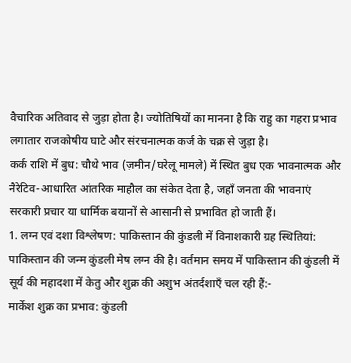वैचारिक अतिवाद से जुड़ा होता है। ज्योतिषियों का मानना है कि राहु का गहरा प्रभाव लगातार राजकोषीय घाटे और संरचनात्मक कर्ज के चक्र से जुड़ा है।
कर्क राशि में बुध: चौथे भाव (ज़मीन/घरेलू मामले) में स्थित बुध एक भावनात्मक और नैरेटिव-आधारित आंतरिक माहौल का संकेत देता है, जहाँ जनता की भावनाएं सरकारी प्रचार या धार्मिक बयानों से आसानी से प्रभावित हो जाती हैं।
1. लग्न एवं दशा विश्लेषण: पाकिस्तान की कुंडली में विनाशकारी ग्रह स्थितियां:
पाकिस्तान की जन्म कुंडली मेष लग्न की है। वर्तमान समय में पाकिस्तान की कुंडली में सूर्य की महादशा में केतु और शुक्र की अशुभ अंतर्दशाएँ चल रही हैं:-
मार्केश शुक्र का प्रभाव: कुंडली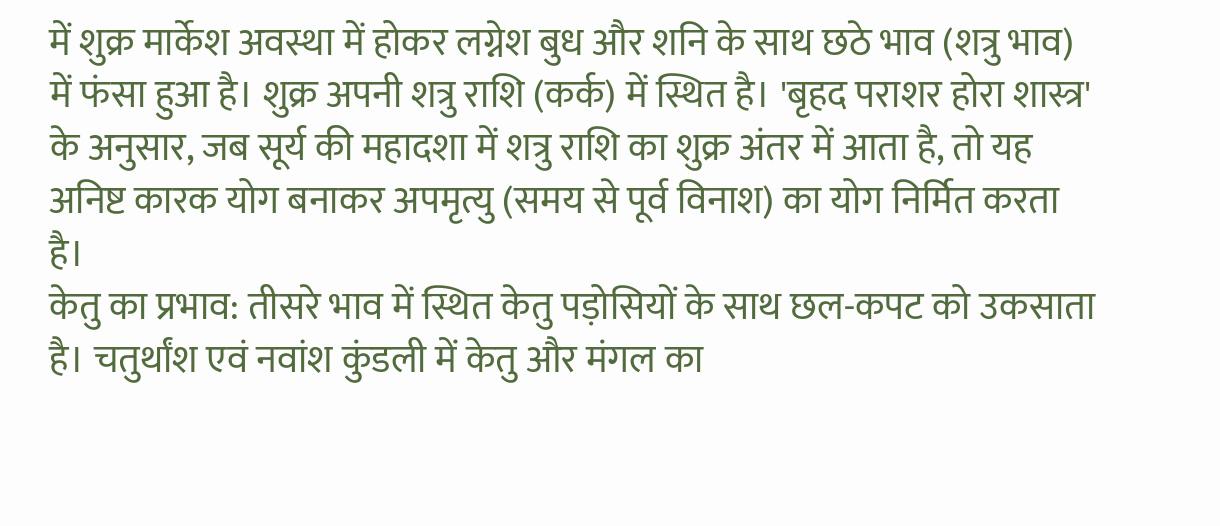में शुक्र मार्केश अवस्था में होकर लग्नेश बुध और शनि के साथ छठे भाव (शत्रु भाव) में फंसा हुआ है। शुक्र अपनी शत्रु राशि (कर्क) में स्थित है। 'बृहद पराशर होरा शास्त्र' के अनुसार, जब सूर्य की महादशा में शत्रु राशि का शुक्र अंतर में आता है, तो यह अनिष्ट कारक योग बनाकर अपमृत्यु (समय से पूर्व विनाश) का योग निर्मित करता है।
केतु का प्रभाव: तीसरे भाव में स्थित केतु पड़ोसियों के साथ छल-कपट को उकसाता है। चतुर्थांश एवं नवांश कुंडली में केतु और मंगल का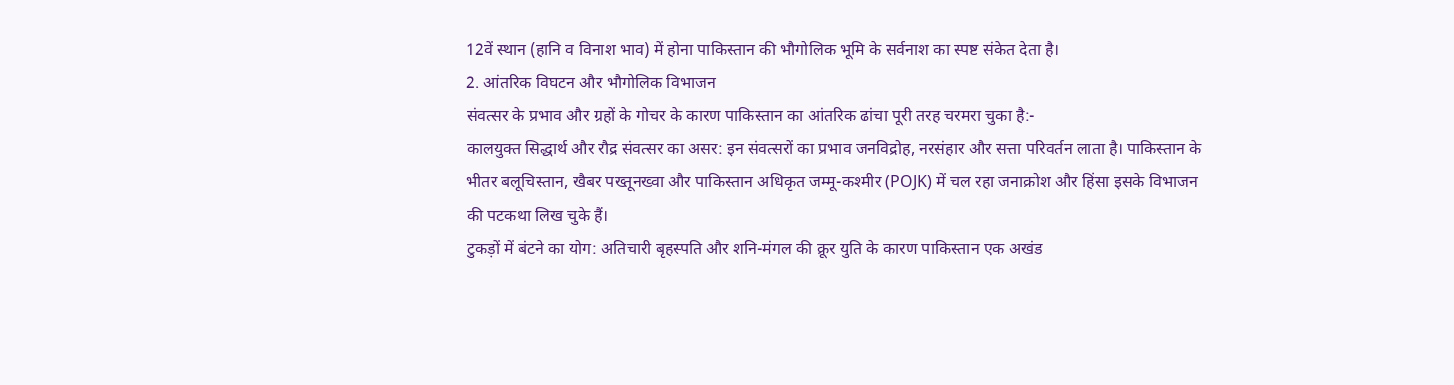12वें स्थान (हानि व विनाश भाव) में होना पाकिस्तान की भौगोलिक भूमि के सर्वनाश का स्पष्ट संकेत देता है।
2. आंतरिक विघटन और भौगोलिक विभाजन
संवत्सर के प्रभाव और ग्रहों के गोचर के कारण पाकिस्तान का आंतरिक ढांचा पूरी तरह चरमरा चुका है:-
कालयुक्त सिद्धार्थ और रौद्र संवत्सर का असर: इन संवत्सरों का प्रभाव जनविद्रोह, नरसंहार और सत्ता परिवर्तन लाता है। पाकिस्तान के भीतर बलूचिस्तान, खैबर पख्तूनख्वा और पाकिस्तान अधिकृत जम्मू-कश्मीर (POJK) में चल रहा जनाक्रोश और हिंसा इसके विभाजन की पटकथा लिख चुके हैं।
टुकड़ों में बंटने का योग: अतिचारी बृहस्पति और शनि-मंगल की क्रूर युति के कारण पाकिस्तान एक अखंड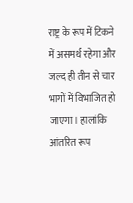राष्ट्र के रूप में टिकने में असमर्थ रहेगा और जल्द ही तीन से चार भागों में विभाजित हो जाएगा। हालांकि आंतरित रूप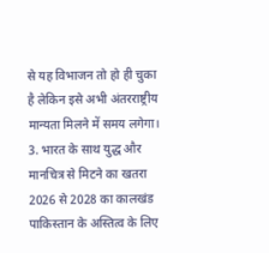से यह विभाजन तो हो ही चुका है लेकिन इसे अभी अंतरराष्ट्रीय मान्यता मिलने में समय लगेगा।
3. भारत के साथ युद्ध और मानचित्र से मिटने का खतरा
2026 से 2028 का कालखंड पाकिस्तान के अस्तित्व के लिए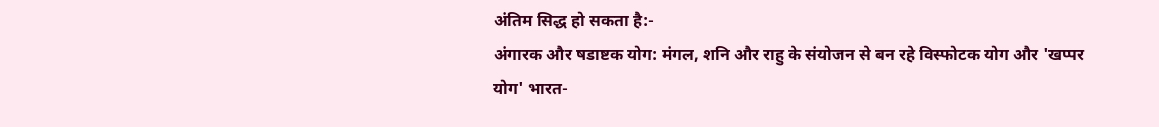अंतिम सिद्ध हो सकता है:-
अंगारक और षडाष्टक योग: मंगल, शनि और राहु के संयोजन से बन रहे विस्फोटक योग और 'खप्पर योग' भारत-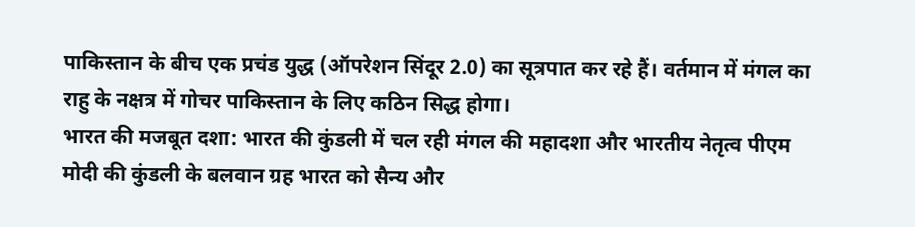पाकिस्तान के बीच एक प्रचंड युद्ध (ऑपरेशन सिंदूर 2.0) का सूत्रपात कर रहे हैं। वर्तमान में मंगल का राहु के नक्षत्र में गोचर पाकिस्तान के लिए कठिन सिद्ध होगा।
भारत की मजबूत दशा: भारत की कुंडली में चल रही मंगल की महादशा और भारतीय नेतृत्व पीएम मोदी की कुंडली के बलवान ग्रह भारत को सैन्य और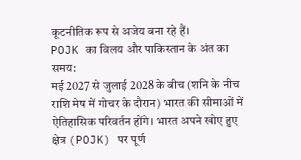कूटनीतिक रूप से अजेय बना रहे हैं।
POJK का विलय और पाकिस्तान के अंत का समय:
मई 2027 से जुलाई 2028 के बीच (शनि के नीच राशि मेष में गोचर के दौरान) भारत की सीमाओं में ऐतिहासिक परिवर्तन होंगे। भारत अपने खोए हुए क्षेत्र (POJK) पर पूर्ण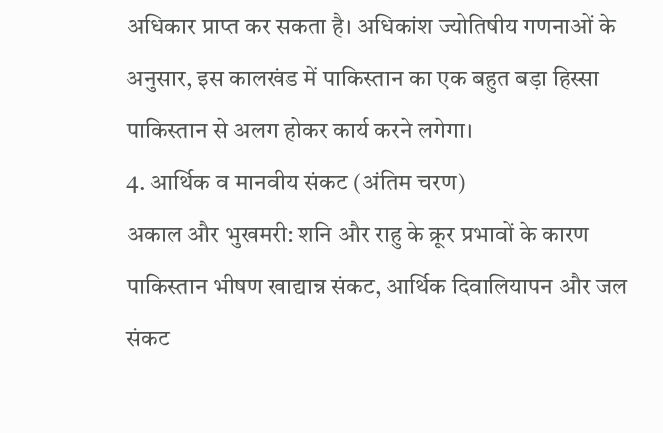अधिकार प्राप्त कर सकता है। अधिकांश ज्योतिषीय गणनाओं के अनुसार, इस कालखंड में पाकिस्तान का एक बहुत बड़ा हिस्सा पाकिस्तान से अलग होकर कार्य करने लगेगा।
4. आर्थिक व मानवीय संकट (अंतिम चरण)
अकाल और भुखमरी: शनि और राहु के क्रूर प्रभावों के कारण पाकिस्तान भीषण खाद्यान्न संकट, आर्थिक दिवालियापन और जल संकट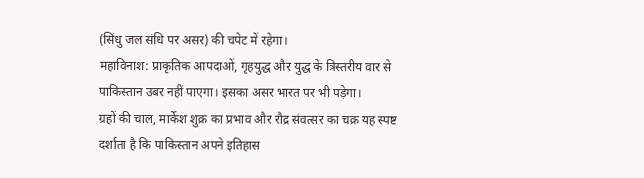(सिंधु जल संधि पर असर) की चपेट में रहेगा।
महाविनाश: प्राकृतिक आपदाओं, गृहयुद्ध और युद्ध के त्रिस्तरीय वार से पाकिस्तान उबर नहीं पाएगा। इसका असर भारत पर भी पड़ेगा।
ग्रहों की चाल, मार्केश शुक्र का प्रभाव और रौद्र संवत्सर का चक्र यह स्पष्ट दर्शाता है कि पाकिस्तान अपने इतिहास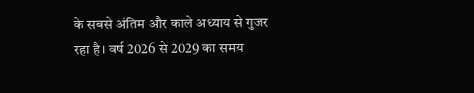के सबसे अंतिम और काले अध्याय से गुजर रहा है। वर्ष 2026 से 2029 का समय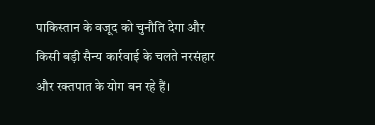पाकिस्तान के वजूद को चुनौति देगा और किसी बड़ी सैन्य कार्रवाई के चलते नरसंहार और रक्तपात के योग बन रहे हैं।